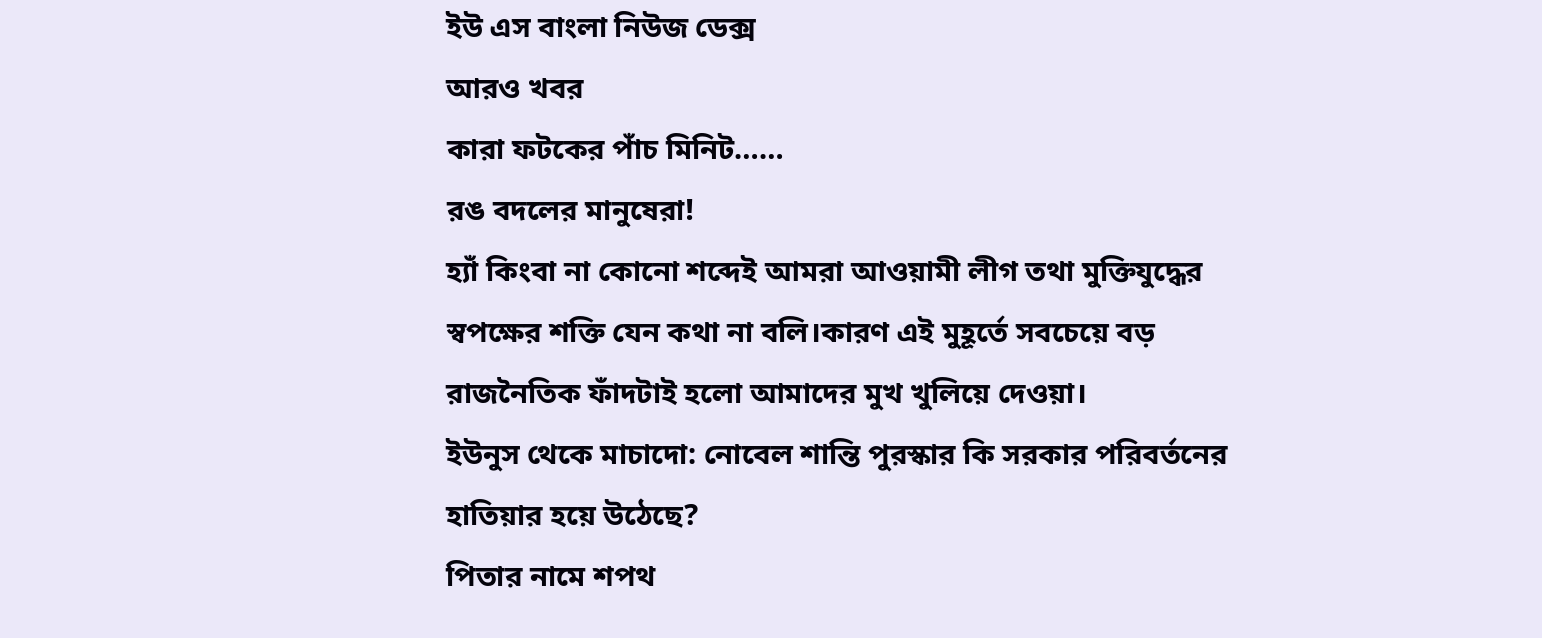ইউ এস বাংলা নিউজ ডেক্স
আরও খবর
কারা ফটকের পাঁচ মিনিট……
রঙ বদলের মানুষেরা!
হ্যাঁ কিংবা না কোনো শব্দেই আমরা আওয়ামী লীগ তথা মুক্তিযুদ্ধের স্বপক্ষের শক্তি যেন কথা না বলি।কারণ এই মুহূর্তে সবচেয়ে বড় রাজনৈতিক ফাঁদটাই হলো আমাদের মুখ খুলিয়ে দেওয়া।
ইউনুস থেকে মাচাদো: নোবেল শান্তি পুরস্কার কি সরকার পরিবর্তনের হাতিয়ার হয়ে উঠেছে?
পিতার নামে শপথ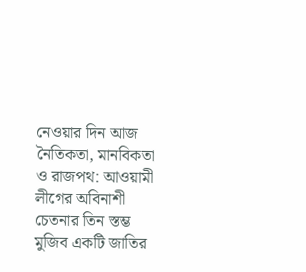নেওয়ার দিন আজ
নৈতিকতা, মানবিকতা ও রাজপথ: আওয়ামী লীগের অবিনাশী চেতনার তিন স্তম্ভ
মুজিব একটি জাতির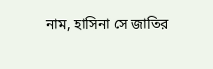নাম, হাসিনা সে জাতির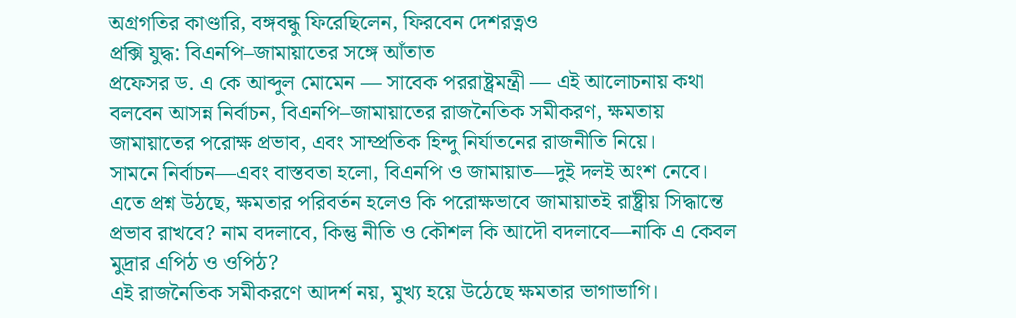অগ্রগতির কাণ্ডারি, বঙ্গবন্ধু ফিরেছিলেন, ফিরবেন দেশরত্নও
প্রক্সি যুদ্ধ: বিএনপি–জামায়াতের সঙ্গে আঁতাত
প্রফেসর ড. এ কে আব্দুল মোমেন — সাবেক পররাষ্ট্রমন্ত্রী — এই আলোচনায় কথা বলবেন আসন্ন নির্বাচন, বিএনপি–জামায়াতের রাজনৈতিক সমীকরণ, ক্ষমতায় জামায়াতের পরোক্ষ প্রভাব, এবং সাম্প্রতিক হিন্দু নির্যাতনের রাজনীতি নিয়ে।
সামনে নির্বাচন—এবং বাস্তবতা হলো, বিএনপি ও জামায়াত—দুই দলই অংশ নেবে। এতে প্রশ্ন উঠছে, ক্ষমতার পরিবর্তন হলেও কি পরোক্ষভাবে জামায়াতই রাষ্ট্রীয় সিদ্ধান্তে প্রভাব রাখবে? নাম বদলাবে, কিন্তু নীতি ও কৌশল কি আদৌ বদলাবে—নাকি এ কেবল মুদ্রার এপিঠ ও ওপিঠ?
এই রাজনৈতিক সমীকরণে আদর্শ নয়, মুখ্য হয়ে উঠেছে ক্ষমতার ভাগাভাগি।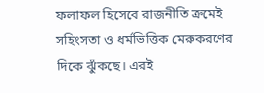ফলাফল হিসেবে রাজনীতি ক্রমেই সহিংসতা ও ধর্মভিত্তিক মেরুকরণের দিকে ঝুঁকছে। এরই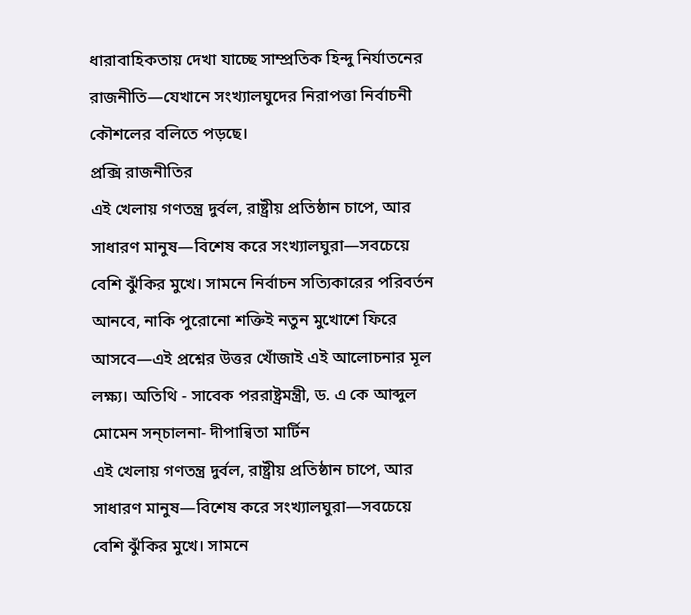ধারাবাহিকতায় দেখা যাচ্ছে সাম্প্রতিক হিন্দু নির্যাতনের রাজনীতি—যেখানে সংখ্যালঘুদের নিরাপত্তা নির্বাচনী কৌশলের বলিতে পড়ছে।
প্রক্সি রাজনীতির
এই খেলায় গণতন্ত্র দুর্বল, রাষ্ট্রীয় প্রতিষ্ঠান চাপে, আর সাধারণ মানুষ—বিশেষ করে সংখ্যালঘুরা—সবচেয়ে বেশি ঝুঁকির মুখে। সামনে নির্বাচন সত্যিকারের পরিবর্তন আনবে, নাকি পুরোনো শক্তিই নতুন মুখোশে ফিরে আসবে—এই প্রশ্নের উত্তর খোঁজাই এই আলোচনার মূল লক্ষ্য। অতিথি - সাবেক পররাষ্ট্রমন্ত্রী, ড. এ কে আব্দুল মোমেন সন্চালনা- দীপান্বিতা মার্টিন
এই খেলায় গণতন্ত্র দুর্বল, রাষ্ট্রীয় প্রতিষ্ঠান চাপে, আর সাধারণ মানুষ—বিশেষ করে সংখ্যালঘুরা—সবচেয়ে বেশি ঝুঁকির মুখে। সামনে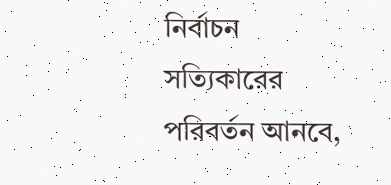নির্বাচন সত্যিকারের পরিবর্তন আনবে,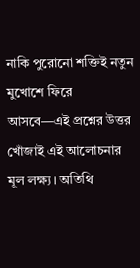নাকি পুরোনো শক্তিই নতুন মুখোশে ফিরে আসবে—এই প্রশ্নের উত্তর খোঁজাই এই আলোচনার মূল লক্ষ্য। অতিথি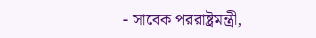- সাবেক পররাষ্ট্রমন্ত্রী,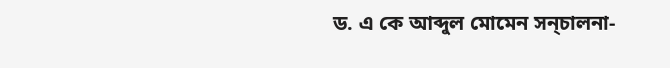ড. এ কে আব্দুল মোমেন সন্চালনা-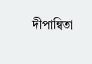দীপান্বিতা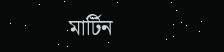মার্টিন